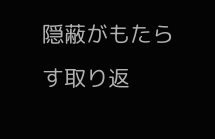隠蔽がもたらす取り返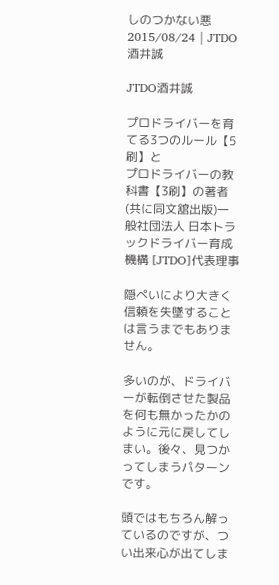しのつかない悪 2015/08/24 | JTDO酒井誠

JTDO酒井誠

プロドライバーを育てる3つのルール【5刷】と
プロドライバーの教科書【3刷】の著者(共に同文舘出版)一般社団法人 日本トラックドライバー育成機構 [JTDO]代表理事

隠ぺいにより大きく信頼を失墜することは言うまでもありません。

多いのが、ドライバーが転倒させた製品を何も無かったかのように元に戻してしまい。後々、見つかってしまうパターンです。

頭ではもちろん解っているのですが、つい出来心が出てしま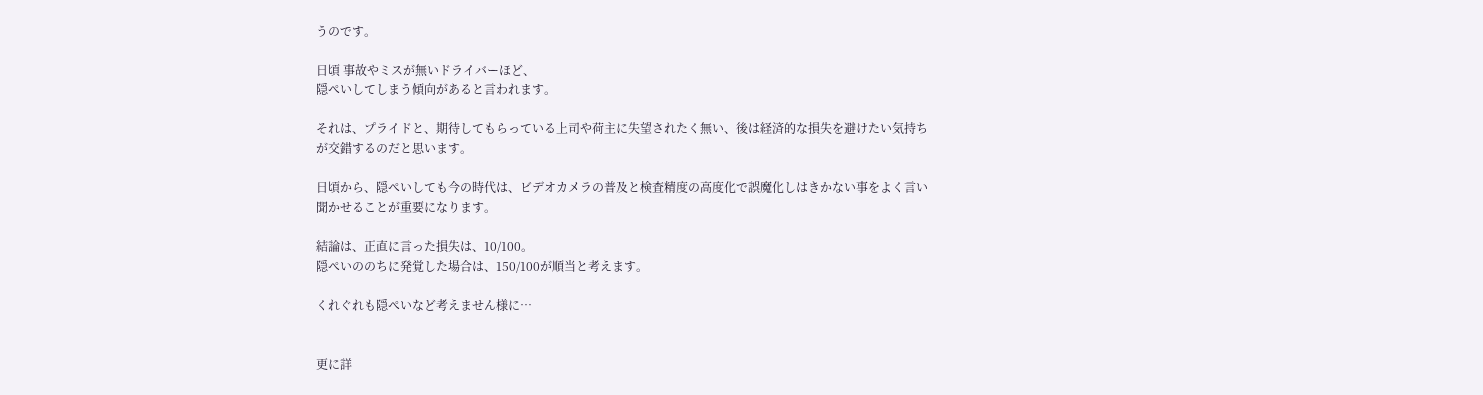うのです。

日頃 事故やミスが無いドライバーほど、
隠ぺいしてしまう傾向があると言われます。

それは、プライドと、期待してもらっている上司や荷主に失望されたく無い、後は経済的な損失を避けたい気持ちが交錯するのだと思います。

日頃から、隠ぺいしても今の時代は、ビデオカメラの普及と検査精度の高度化で誤魔化しはきかない事をよく言い聞かせることが重要になります。

結論は、正直に言った損失は、10/100。
隠ぺいののちに発覚した場合は、150/100が順当と考えます。

くれぐれも隠ぺいなど考えません様に…


更に詳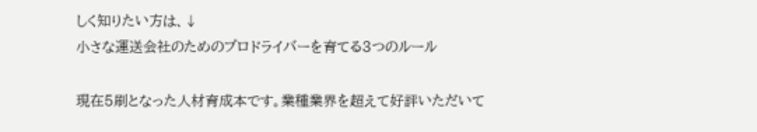しく知りたい方は、↓
小さな運送会社のためのプロドライバーを育てる3つのルール

現在5刷となった人材育成本です。業種業界を超えて好評いただいて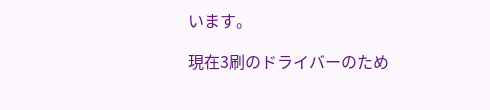います。

現在3刷のドライバーのため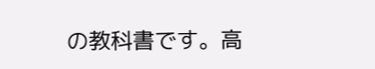の教科書です。高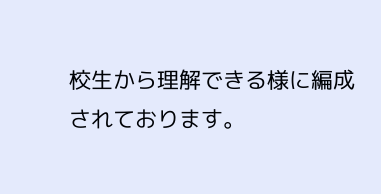校生から理解できる様に編成されております。